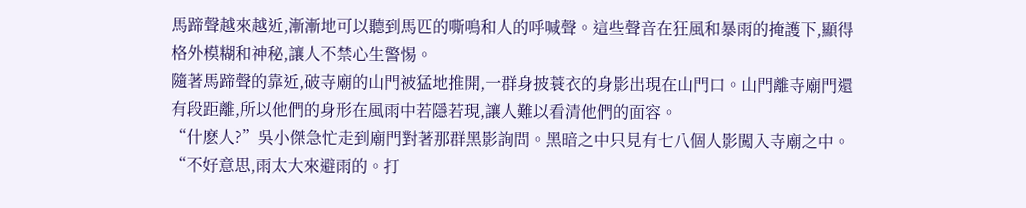馬蹄聲越來越近,漸漸地可以聽到馬匹的嘶鳴和人的呼喊聲。這些聲音在狂風和暴雨的掩護下,顯得格外模糊和神秘,讓人不禁心生警惕。
隨著馬蹄聲的靠近,破寺廟的山門被猛地推開,一群身披蓑衣的身影出現在山門口。山門離寺廟門還有段距離,所以他們的身形在風雨中若隱若現,讓人難以看清他們的面容。
“什麽人?”吳小傑急忙走到廟門對著那群黑影詢問。黑暗之中只見有七八個人影闖入寺廟之中。
“不好意思,雨太大來避雨的。打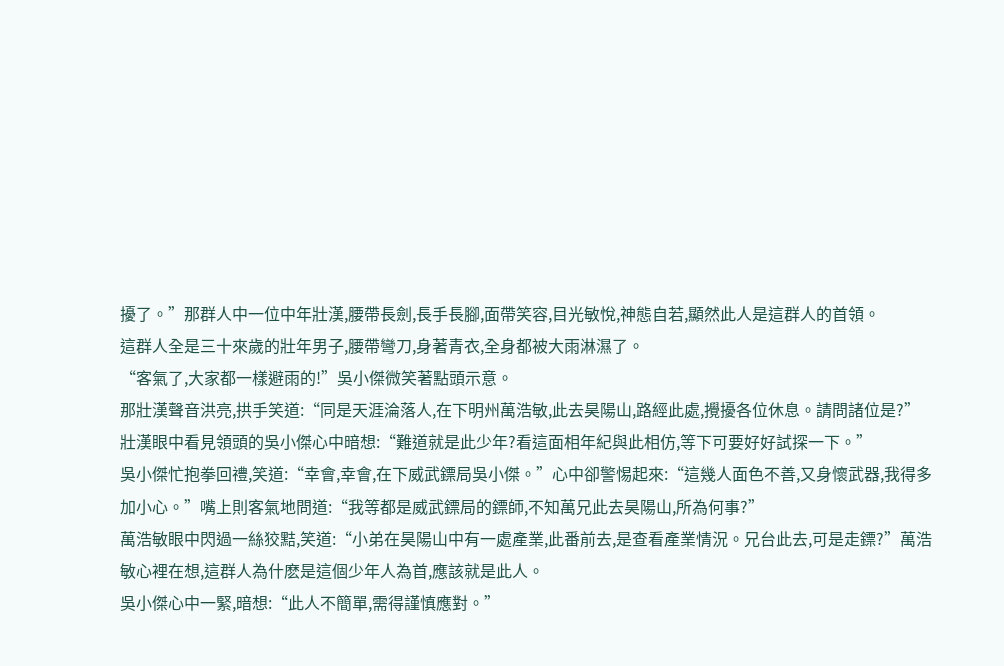擾了。”那群人中一位中年壯漢,腰帶長劍,長手長腳,面帶笑容,目光敏悅,神態自若,顯然此人是這群人的首領。
這群人全是三十來歲的壯年男子,腰帶彎刀,身著青衣,全身都被大雨淋濕了。
“客氣了,大家都一樣避雨的!”吳小傑微笑著點頭示意。
那壯漢聲音洪亮,拱手笑道:“同是天涯淪落人,在下明州萬浩敏,此去昊陽山,路經此處,攪擾各位休息。請問諸位是?”壯漢眼中看見領頭的吳小傑心中暗想:“難道就是此少年?看這面相年紀與此相仿,等下可要好好試探一下。”
吳小傑忙抱拳回禮,笑道:“幸會,幸會,在下威武鏢局吳小傑。”心中卻警惕起來:“這幾人面色不善,又身懷武器,我得多加小心。”嘴上則客氣地問道:“我等都是威武鏢局的鏢師,不知萬兄此去昊陽山,所為何事?”
萬浩敏眼中閃過一絲狡黠,笑道:“小弟在昊陽山中有一處產業,此番前去,是查看產業情況。兄台此去,可是走鏢?”萬浩敏心裡在想,這群人為什麽是這個少年人為首,應該就是此人。
吳小傑心中一緊,暗想:“此人不簡單,需得謹慎應對。”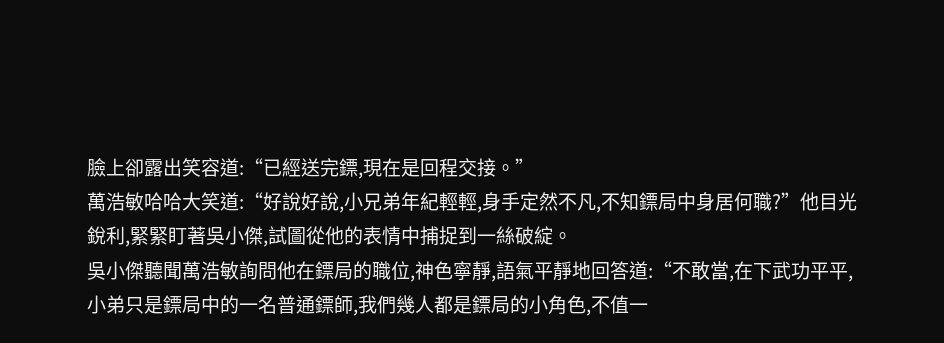臉上卻露出笑容道:“已經送完鏢,現在是回程交接。”
萬浩敏哈哈大笑道:“好說好說,小兄弟年紀輕輕,身手定然不凡,不知鏢局中身居何職?”他目光銳利,緊緊盯著吳小傑,試圖從他的表情中捕捉到一絲破綻。
吳小傑聽聞萬浩敏詢問他在鏢局的職位,神色寧靜,語氣平靜地回答道:“不敢當,在下武功平平,小弟只是鏢局中的一名普通鏢師,我們幾人都是鏢局的小角色,不值一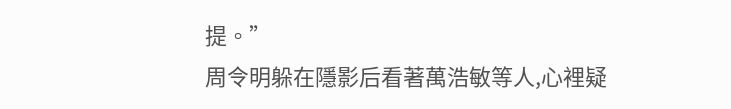提。”
周令明躲在隱影后看著萬浩敏等人,心裡疑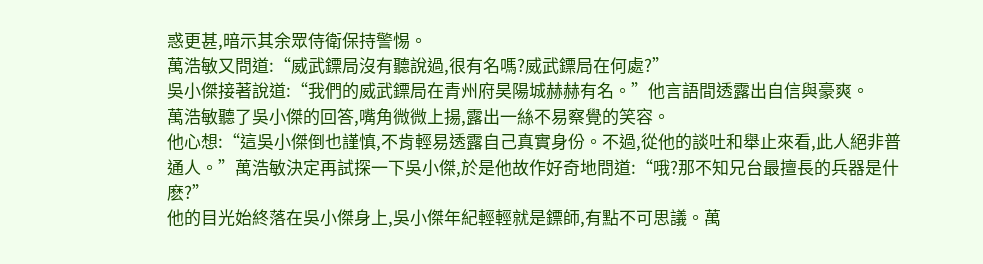惑更甚,暗示其余眾侍衛保持警惕。
萬浩敏又問道:“威武鏢局沒有聽說過,很有名嗎?威武鏢局在何處?”
吳小傑接著說道:“我們的威武鏢局在青州府昊陽城赫赫有名。”他言語間透露出自信與豪爽。
萬浩敏聽了吳小傑的回答,嘴角微微上揚,露出一絲不易察覺的笑容。
他心想:“這吳小傑倒也謹慎,不肯輕易透露自己真實身份。不過,從他的談吐和舉止來看,此人絕非普通人。”萬浩敏決定再試探一下吳小傑,於是他故作好奇地問道:“哦?那不知兄台最擅長的兵器是什麽?”
他的目光始終落在吳小傑身上,吳小傑年紀輕輕就是鏢師,有點不可思議。萬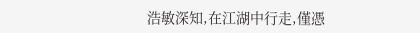浩敏深知,在江湖中行走,僅憑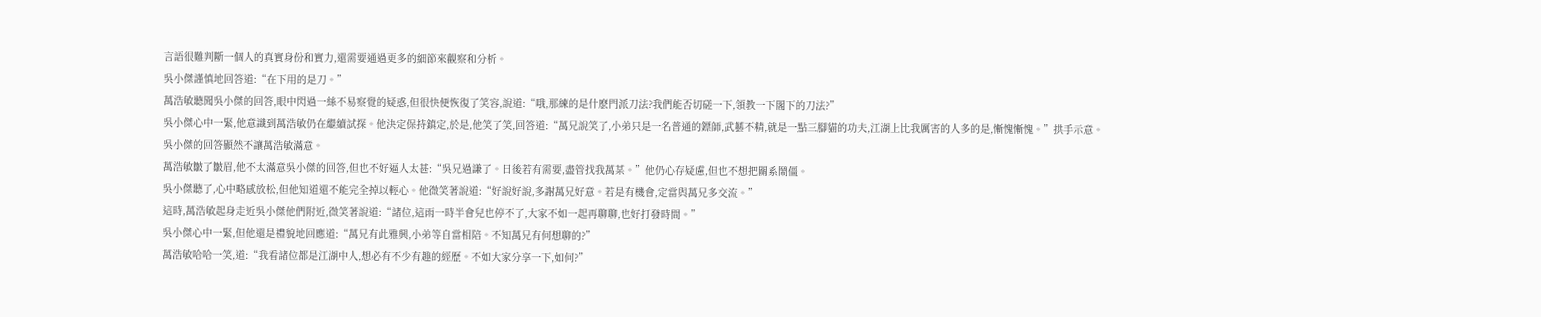言語很難判斷一個人的真實身份和實力,還需要通過更多的細節來觀察和分析。
吳小傑謹慎地回答道:“在下用的是刀。”
萬浩敏聽聞吳小傑的回答,眼中閃過一絲不易察覺的疑惑,但很快便恢復了笑容,說道:“哦,那練的是什麽門派刀法?我們能否切磋一下,領教一下閣下的刀法?”
吳小傑心中一緊,他意識到萬浩敏仍在繼續試探。他決定保持鎮定,於是,他笑了笑,回答道:“萬兄說笑了,小弟只是一名普通的鏢師,武藝不精,就是一點三腳貓的功夫,江湖上比我厲害的人多的是,慚愧慚愧。”拱手示意。
吳小傑的回答顯然不讓萬浩敏滿意。
萬浩敏皺了皺眉,他不太滿意吳小傑的回答,但也不好逼人太甚:“吳兄過謙了。日後若有需要,盡管找我萬某。”他仍心存疑慮,但也不想把關系鬧僵。
吳小傑聽了,心中略感放松,但他知道還不能完全掉以輕心。他微笑著說道:“好說好說,多謝萬兄好意。若是有機會,定當與萬兄多交流。”
這時,萬浩敏起身走近吳小傑他們附近,微笑著說道:“諸位,這雨一時半會兒也停不了,大家不如一起再聊聊,也好打發時間。”
吳小傑心中一緊,但他還是禮貌地回應道:“萬兄有此雅興,小弟等自當相陪。不知萬兄有何想聊的?”
萬浩敏哈哈一笑,道:“我看諸位都是江湖中人,想必有不少有趣的經歷。不如大家分享一下,如何?”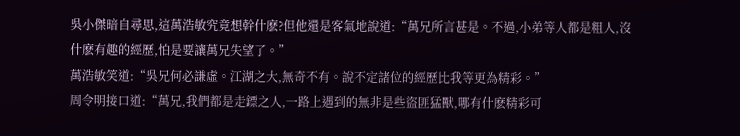吳小傑暗自尋思,這萬浩敏究竟想幹什麽?但他還是客氣地說道:“萬兄所言甚是。不過,小弟等人都是粗人,沒什麽有趣的經歷,怕是要讓萬兄失望了。”
萬浩敏笑道:“吳兄何必謙虛。江湖之大,無奇不有。說不定諸位的經歷比我等更為精彩。”
周令明接口道:“萬兄,我們都是走鏢之人,一路上遇到的無非是些盜匪猛獸,哪有什麽精彩可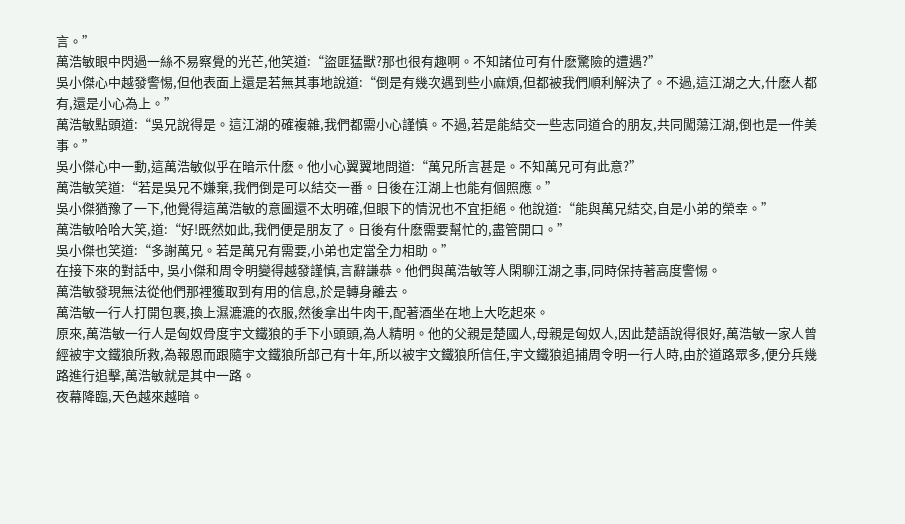言。”
萬浩敏眼中閃過一絲不易察覺的光芒,他笑道:“盜匪猛獸?那也很有趣啊。不知諸位可有什麽驚險的遭遇?”
吳小傑心中越發警惕,但他表面上還是若無其事地說道:“倒是有幾次遇到些小麻煩,但都被我們順利解決了。不過,這江湖之大,什麽人都有,還是小心為上。”
萬浩敏點頭道:“吳兄說得是。這江湖的確複雜,我們都需小心謹慎。不過,若是能結交一些志同道合的朋友,共同闖蕩江湖,倒也是一件美事。”
吳小傑心中一動,這萬浩敏似乎在暗示什麽。他小心翼翼地問道:“萬兄所言甚是。不知萬兄可有此意?”
萬浩敏笑道:“若是吳兄不嫌棄,我們倒是可以結交一番。日後在江湖上也能有個照應。”
吳小傑猶豫了一下,他覺得這萬浩敏的意圖還不太明確,但眼下的情況也不宜拒絕。他說道:“能與萬兄結交,自是小弟的榮幸。”
萬浩敏哈哈大笑,道:“好!既然如此,我們便是朋友了。日後有什麽需要幫忙的,盡管開口。”
吳小傑也笑道:“多謝萬兄。若是萬兄有需要,小弟也定當全力相助。”
在接下來的對話中, 吳小傑和周令明變得越發謹慎,言辭謙恭。他們與萬浩敏等人閑聊江湖之事,同時保持著高度警惕。
萬浩敏發現無法從他們那裡獲取到有用的信息,於是轉身離去。
萬浩敏一行人打開包裹,換上濕漉漉的衣服,然後拿出牛肉干,配著酒坐在地上大吃起來。
原來,萬浩敏一行人是匈奴骨度宇文鐵狼的手下小頭頭,為人精明。他的父親是楚國人,母親是匈奴人,因此楚語說得很好,萬浩敏一家人曾經被宇文鐵狼所救,為報恩而跟隨宇文鐵狼所部己有十年,所以被宇文鐵狼所信任,宇文鐵狼追捕周令明一行人時,由於道路眾多,便分兵幾路進行追擊,萬浩敏就是其中一路。
夜幕降臨,天色越來越暗。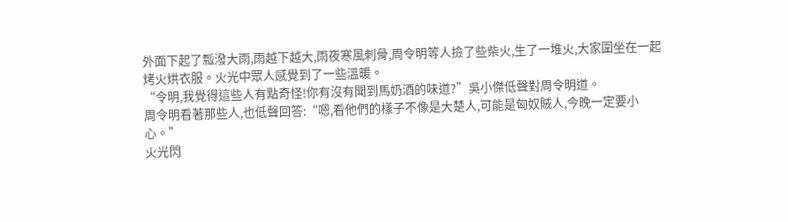外面下起了瓢潑大雨,雨越下越大,雨夜寒風刺骨,周令明等人撿了些柴火,生了一堆火,大家圍坐在一起烤火烘衣服。火光中眾人感覺到了一些溫暖。
“令明,我覺得這些人有點奇怪!你有沒有聞到馬奶酒的味道?”吳小傑低聲對周令明道。
周令明看著那些人,也低聲回答:“嗯,看他們的樣子不像是大楚人,可能是匈奴賊人,今晚一定要小心。”
火光閃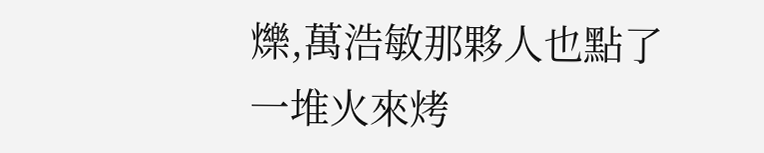爍,萬浩敏那夥人也點了一堆火來烤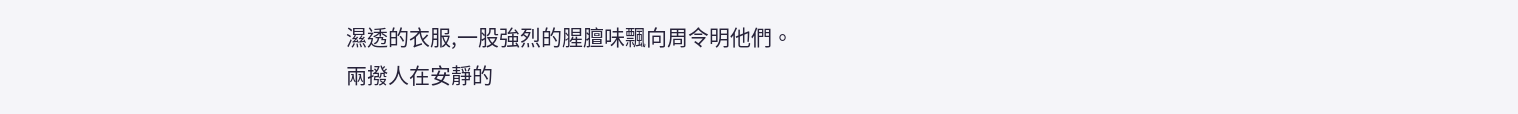濕透的衣服,一股強烈的腥膻味飄向周令明他們。
兩撥人在安靜的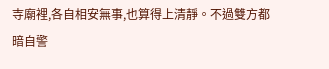寺廟裡,各自相安無事,也算得上清靜。不過雙方都暗自警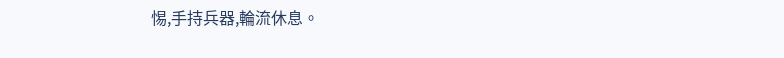惕,手持兵器,輪流休息。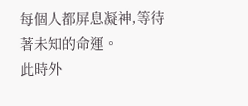每個人都屏息凝神,等待著未知的命運。
此時外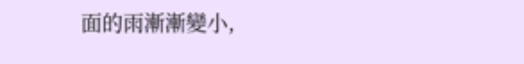面的雨漸漸變小,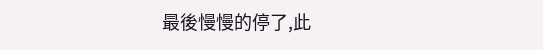最後慢慢的停了,此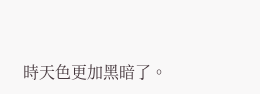時天色更加黑暗了。